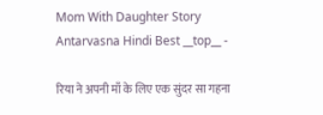Mom With Daughter Story Antarvasna Hindi Best __top__ -

रिया ने अपनी माँ के लिए एक सुंदर सा गहना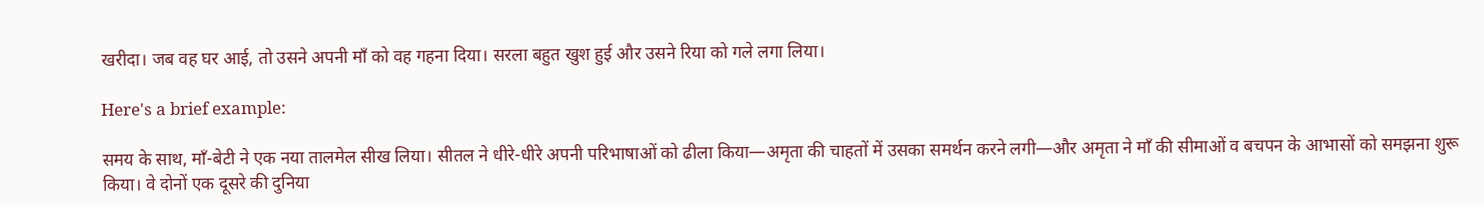खरीदा। जब वह घर आई, तो उसने अपनी माँ को वह गहना दिया। सरला बहुत खुश हुई और उसने रिया को गले लगा लिया।

Here's a brief example:

समय के साथ, माँ-बेटी ने एक नया तालमेल सीख लिया। सीतल ने धीरे-धीरे अपनी परिभाषाओं को ढीला किया—अमृता की चाहतों में उसका समर्थन करने लगी—और अमृता ने माँ की सीमाओं व बचपन के आभासों को समझना शुरू किया। वे दोनों एक दूसरे की दुनिया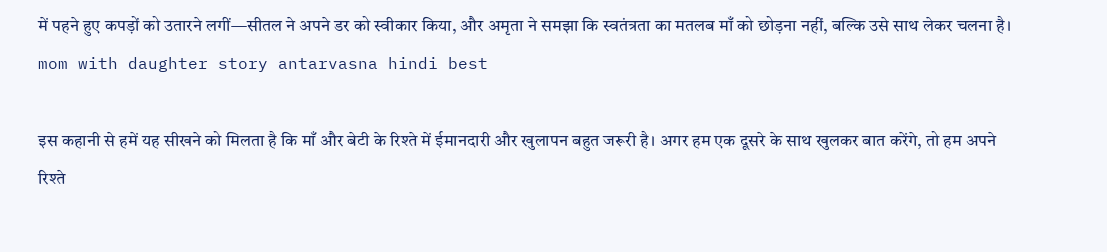में पहने हुए कपड़ों को उतारने लगीं—सीतल ने अपने डर को स्वीकार किया, और अमृता ने समझा कि स्वतंत्रता का मतलब माँ को छोड़ना नहीं, बल्कि उसे साथ लेकर चलना है। mom with daughter story antarvasna hindi best

इस कहानी से हमें यह सीखने को मिलता है कि माँ और बेटी के रिश्ते में ईमानदारी और खुलापन बहुत जरूरी है। अगर हम एक दूसरे के साथ खुलकर बात करेंगे, तो हम अपने रिश्ते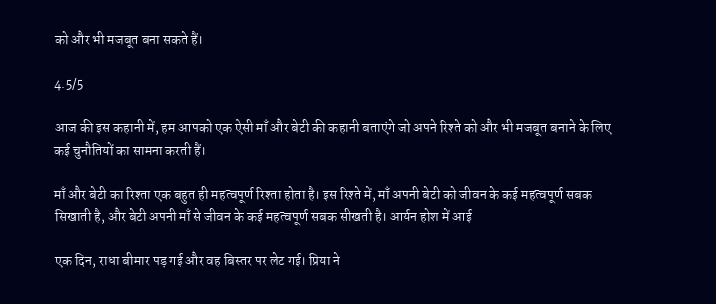को और भी मजबूत बना सकते हैं।

4.5/5

आज की इस कहानी में, हम आपको एक ऐसी माँ और बेटी की कहानी बताएंगे जो अपने रिश्ते को और भी मजबूत बनाने के लिए कई चुनौतियों का सामना करती हैं।

माँ और बेटी का रिश्ता एक बहुत ही महत्वपूर्ण रिश्ता होता है। इस रिश्ते में, माँ अपनी बेटी को जीवन के कई महत्वपूर्ण सबक सिखाती है, और बेटी अपनी माँ से जीवन के कई महत्वपूर्ण सबक सीखती है। आर्यन होश में आई

एक दिन, राधा बीमार पड़ गई और वह बिस्तर पर लेट गई। प्रिया ने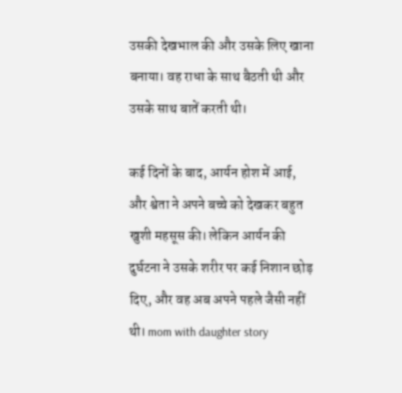उसकी देखभाल की और उसके लिए खाना बनाया। वह राधा के साथ बैठती थी और उसके साथ बातें करती थी।

कई दिनों के बाद, आर्यन होश में आई, और श्वेता ने अपने बच्चे को देखकर बहुत खुशी महसूस की। लेकिन आर्यन की दुर्घटना ने उसके शरीर पर कई निशान छोड़ दिए, और वह अब अपने पहले जैसी नहीं थी। mom with daughter story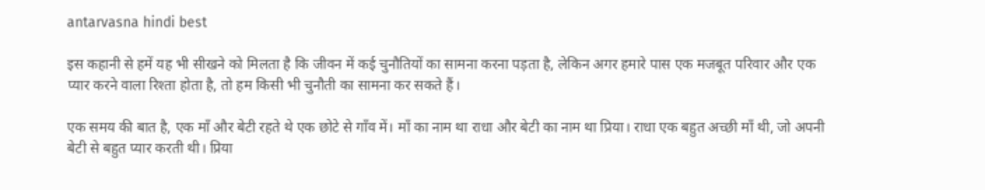antarvasna hindi best

इस कहानी से हमें यह भी सीखने को मिलता है कि जीवन में कई चुनौतियों का सामना करना पड़ता है, लेकिन अगर हमारे पास एक मजबूत परिवार और एक प्यार करने वाला रिश्ता होता है, तो हम किसी भी चुनौती का सामना कर सकते हैं।

एक समय की बात है, एक माँ और बेटी रहते थे एक छोटे से गाँव में। माँ का नाम था राधा और बेटी का नाम था प्रिया। राधा एक बहुत अच्छी माँ थी, जो अपनी बेटी से बहुत प्यार करती थी। प्रिया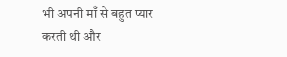भी अपनी माँ से बहुत प्यार करती थी और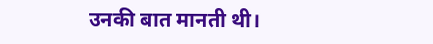उनकी बात मानती थी।